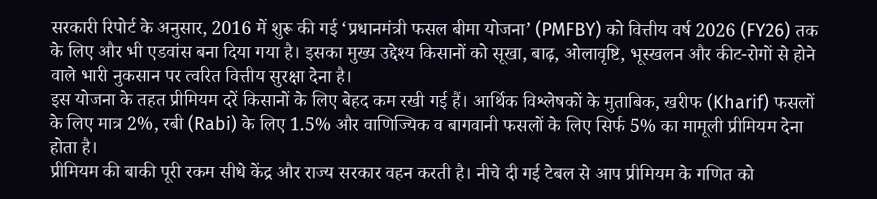सरकारी रिपोर्ट के अनुसार, 2016 में शुरू की गई ‘प्रधानमंत्री फसल बीमा योजना’ (PMFBY) को वित्तीय वर्ष 2026 (FY26) तक के लिए और भी एडवांस बना दिया गया है। इसका मुख्य उद्देश्य किसानों को सूखा, बाढ़, ओलावृष्टि, भूस्खलन और कीट-रोगों से होने वाले भारी नुकसान पर त्वरित वित्तीय सुरक्षा देना है।
इस योजना के तहत प्रीमियम दरें किसानों के लिए बेहद कम रखी गई हैं। आर्थिक विश्लेषकों के मुताबिक, खरीफ (Kharif) फसलों के लिए मात्र 2%, रबी (Rabi) के लिए 1.5% और वाणिज्यिक व बागवानी फसलों के लिए सिर्फ 5% का मामूली प्रीमियम देना होता है।
प्रीमियम की बाकी पूरी रकम सीधे केंद्र और राज्य सरकार वहन करती है। नीचे दी गई टेबल से आप प्रीमियम के गणित को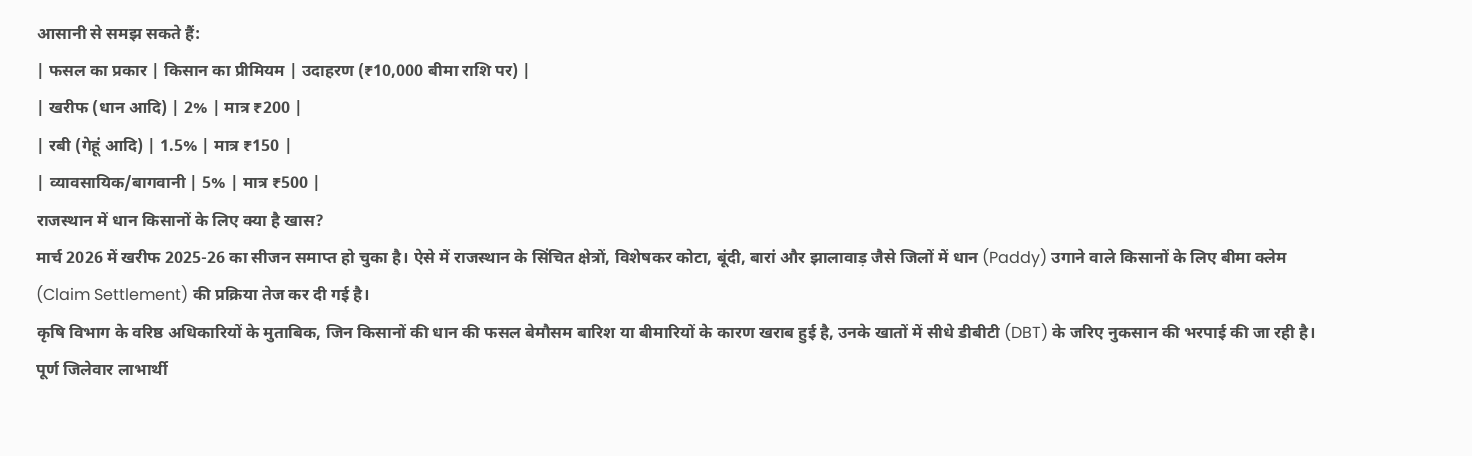आसानी से समझ सकते हैं:
| फसल का प्रकार | किसान का प्रीमियम | उदाहरण (₹10,000 बीमा राशि पर) |
| खरीफ (धान आदि) | 2% | मात्र ₹200 |
| रबी (गेहूं आदि) | 1.5% | मात्र ₹150 |
| व्यावसायिक/बागवानी | 5% | मात्र ₹500 |
राजस्थान में धान किसानों के लिए क्या है खास?
मार्च 2026 में खरीफ 2025-26 का सीजन समाप्त हो चुका है। ऐसे में राजस्थान के सिंचित क्षेत्रों, विशेषकर कोटा, बूंदी, बारां और झालावाड़ जैसे जिलों में धान (Paddy) उगाने वाले किसानों के लिए बीमा क्लेम (Claim Settlement) की प्रक्रिया तेज कर दी गई है।
कृषि विभाग के वरिष्ठ अधिकारियों के मुताबिक, जिन किसानों की धान की फसल बेमौसम बारिश या बीमारियों के कारण खराब हुई है, उनके खातों में सीधे डीबीटी (DBT) के जरिए नुकसान की भरपाई की जा रही है।
पूर्ण जिलेवार लाभार्थी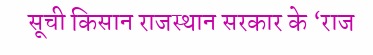सूची किसान राजस्थान सरकार के ‘राज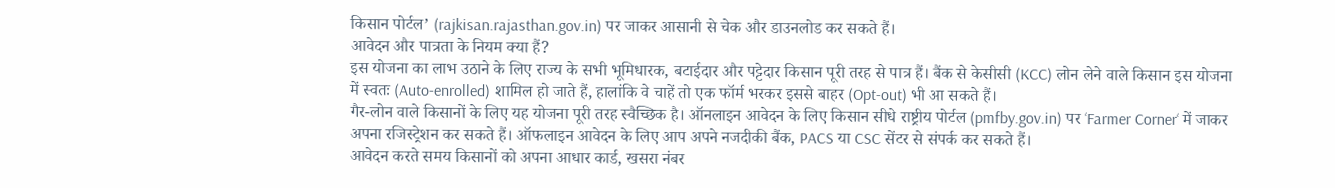किसान पोर्टल’ (rajkisan.rajasthan.gov.in) पर जाकर आसानी से चेक और डाउनलोड कर सकते हैं।
आवेदन और पात्रता के नियम क्या हैं?
इस योजना का लाभ उठाने के लिए राज्य के सभी भूमिधारक, बटाईदार और पट्टेदार किसान पूरी तरह से पात्र हैं। बैंक से केसीसी (KCC) लोन लेने वाले किसान इस योजना में स्वतः (Auto-enrolled) शामिल हो जाते हैं, हालांकि वे चाहें तो एक फॉर्म भरकर इससे बाहर (Opt-out) भी आ सकते हैं।
गैर-लोन वाले किसानों के लिए यह योजना पूरी तरह स्वैच्छिक है। ऑनलाइन आवेदन के लिए किसान सीधे राष्ट्रीय पोर्टल (pmfby.gov.in) पर ‘Farmer Corner‘ में जाकर अपना रजिस्ट्रेशन कर सकते हैं। ऑफलाइन आवेदन के लिए आप अपने नजदीकी बैंक, PACS या CSC सेंटर से संपर्क कर सकते हैं।
आवेदन करते समय किसानों को अपना आधार कार्ड, खसरा नंबर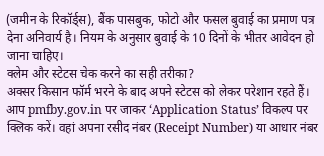(जमीन के रिकॉर्ड्स), बैंक पासबुक, फोटो और फसल बुवाई का प्रमाण पत्र देना अनिवार्य है। नियम के अनुसार बुवाई के 10 दिनों के भीतर आवेदन हो जाना चाहिए।
क्लेम और स्टेटस चेक करने का सही तरीका?
अक्सर किसान फॉर्म भरने के बाद अपने स्टेटस को लेकर परेशान रहते हैं। आप pmfby.gov.in पर जाकर ‘Application Status’ विकल्प पर क्लिक करें। वहां अपना रसीद नंबर (Receipt Number) या आधार नंबर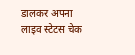डालकर अपना लाइव स्टेटस चेक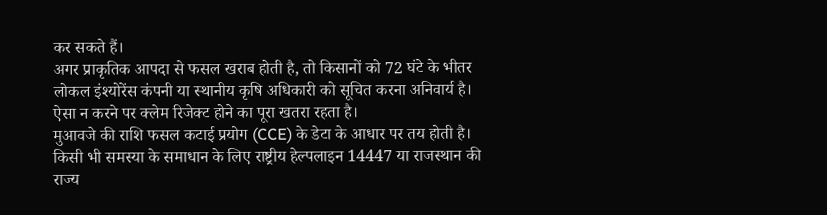कर सकते हैं।
अगर प्राकृतिक आपदा से फसल खराब होती है, तो किसानों को 72 घंटे के भीतर लोकल इंश्योरेंस कंपनी या स्थानीय कृषि अधिकारी को सूचित करना अनिवार्य है। ऐसा न करने पर क्लेम रिजेक्ट होने का पूरा खतरा रहता है।
मुआवजे की राशि फसल कटाई प्रयोग (CCE) के डेटा के आधार पर तय होती है। किसी भी समस्या के समाधान के लिए राष्ट्रीय हेल्पलाइन 14447 या राजस्थान की राज्य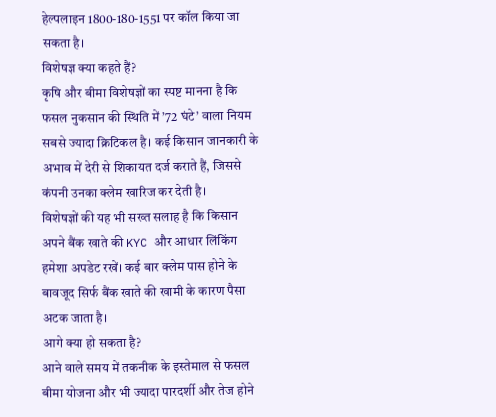हेल्पलाइन 1800-180-1551 पर कॉल किया जा सकता है।
विशेषज्ञ क्या कहते हैं?
कृषि और बीमा विशेषज्ञों का स्पष्ट मानना है कि फसल नुकसान की स्थिति में ’72 घंटे’ वाला नियम सबसे ज्यादा क्रिटिकल है। कई किसान जानकारी के अभाव में देरी से शिकायत दर्ज कराते हैं, जिससे कंपनी उनका क्लेम खारिज कर देती है।
विशेषज्ञों की यह भी सख्त सलाह है कि किसान अपने बैंक खाते की KYC और आधार लिंकिंग हमेशा अपडेट रखें। कई बार क्लेम पास होने के बावजूद सिर्फ बैंक खाते की खामी के कारण पैसा अटक जाता है।
आगे क्या हो सकता है?
आने वाले समय में तकनीक के इस्तेमाल से फसल बीमा योजना और भी ज्यादा पारदर्शी और तेज होने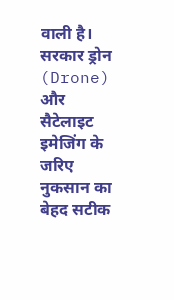वाली है। सरकार ड्रोन (Drone) और सैटेलाइट इमेजिंग के जरिए नुकसान का बेहद सटीक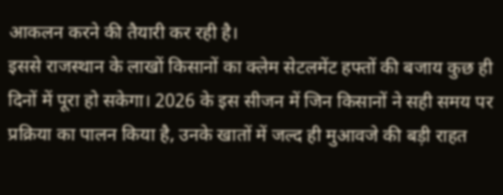आकलन करने की तैयारी कर रही है।
इससे राजस्थान के लाखों किसानों का क्लेम सेटलमेंट हफ्तों की बजाय कुछ ही दिनों में पूरा हो सकेगा। 2026 के इस सीजन में जिन किसानों ने सही समय पर प्रक्रिया का पालन किया है, उनके खातों में जल्द ही मुआवजे की बड़ी राहत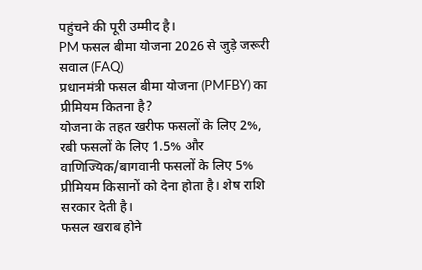पहुंचने की पूरी उम्मीद है।
PM फसल बीमा योजना 2026 से जुड़े जरूरी सवाल (FAQ)
प्रधानमंत्री फसल बीमा योजना (PMFBY) का प्रीमियम कितना है?
योजना के तहत खरीफ फसलों के लिए 2%, रबी फसलों के लिए 1.5% और वाणिज्यिक/बागवानी फसलों के लिए 5% प्रीमियम किसानों को देना होता है। शेष राशि सरकार देती है।
फसल खराब होने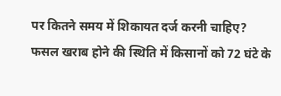पर कितने समय में शिकायत दर्ज करनी चाहिए?
फसल खराब होने की स्थिति में किसानों को 72 घंटे के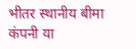भीतर स्थानीय बीमा कंपनी या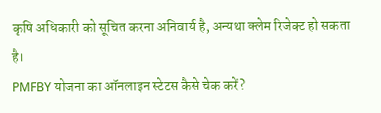कृषि अधिकारी को सूचित करना अनिवार्य है, अन्यथा क्लेम रिजेक्ट हो सकता है।
PMFBY योजना का ऑनलाइन स्टेटस कैसे चेक करें?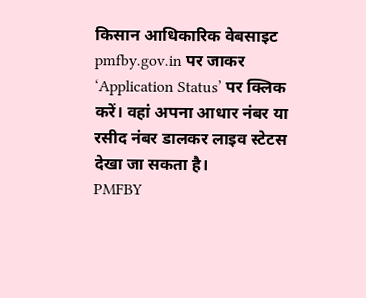किसान आधिकारिक वेबसाइट pmfby.gov.in पर जाकर ‘Application Status’ पर क्लिक करें। वहां अपना आधार नंबर या रसीद नंबर डालकर लाइव स्टेटस देखा जा सकता है।
PMFBY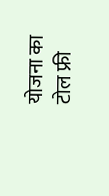योजना का टोल फ्री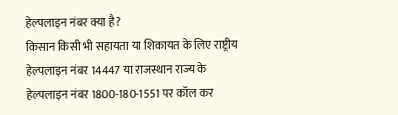हेल्पलाइन नंबर क्या है?
किसान किसी भी सहायता या शिकायत के लिए राष्ट्रीय हेल्पलाइन नंबर 14447 या राजस्थान राज्य के हेल्पलाइन नंबर 1800-180-1551 पर कॉल कर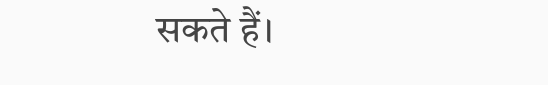सकते हैं।